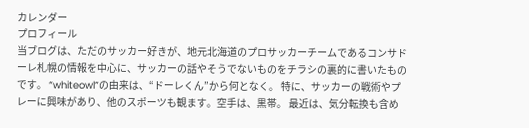カレンダー
プロフィール
当ブログは、ただのサッカー好きが、地元北海道のプロサッカーチームであるコンサドーレ札幌の情報を中心に、サッカーの話やそうでないものをチラシの裏的に書いたものです。 “whiteowl”の由来は、“ドーレくん”から何となく。 特に、サッカーの戦術やプレーに興味があり、他のスポーツも観ます。空手は、黒帯。 最近は、気分転換も含め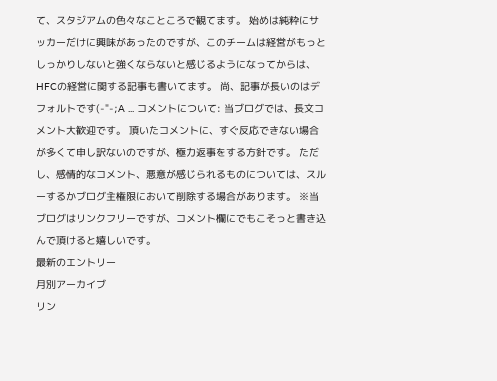て、スタジアムの色々なこところで観てます。 始めは純粋にサッカーだけに興味があったのですが、このチームは経営がもっとしっかりしないと強くならないと感じるようになってからは、HFCの経営に関する記事も書いてます。 尚、記事が長いのはデフォルトです(-"-;A ... コメントについて: 当ブログでは、長文コメント大歓迎です。 頂いたコメントに、すぐ反応できない場合が多くて申し訳ないのですが、極力返事をする方針です。 ただし、感情的なコメント、悪意が感じられるものについては、スルーするかブログ主権限において削除する場合があります。 ※当ブログはリンクフリーですが、コメント欄にでもこそっと書き込んで頂けると嬉しいです。
最新のエントリー
月別アーカイブ
リン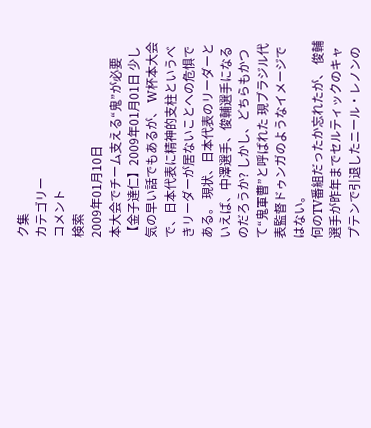ク集
カテゴリー
コメント
検索
2009年01月10日
本大会でチーム支える“鬼”が必要【金子達仁】2009年01月01日 少し気の早い話でもあるが、 W杯本大会で、日本代表に精神的支柱というべきリーダーが居ないことへの危惧である。 現状、日本代表のリーダーといえば、中澤選手、俊輔選手になるのだろうか? しかし、どちらもかつて“鬼軍曹”と呼ばれた 現ブラジル代表監督ドゥンガのようなイメージではない。
何のTV番組だったか忘れたが、 俊輔選手が昨年までセルティックのキャプテンで引退したニール・レノンの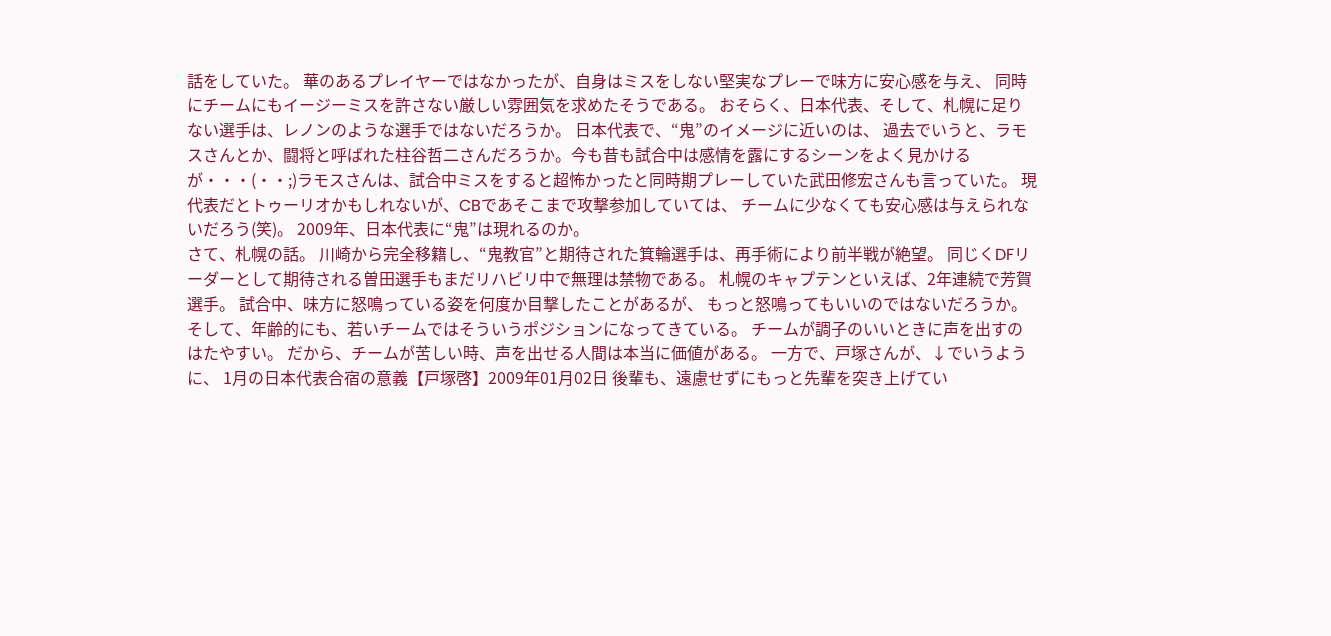話をしていた。 華のあるプレイヤーではなかったが、自身はミスをしない堅実なプレーで味方に安心感を与え、 同時にチームにもイージーミスを許さない厳しい雰囲気を求めたそうである。 おそらく、日本代表、そして、札幌に足りない選手は、レノンのような選手ではないだろうか。 日本代表で、“鬼”のイメージに近いのは、 過去でいうと、ラモスさんとか、闘将と呼ばれた柱谷哲二さんだろうか。今も昔も試合中は感情を露にするシーンをよく見かけるが・・・(・・;)ラモスさんは、試合中ミスをすると超怖かったと同時期プレーしていた武田修宏さんも言っていた。 現代表だとトゥーリオかもしれないが、CBであそこまで攻撃参加していては、 チームに少なくても安心感は与えられないだろう(笑)。 2009年、日本代表に“鬼”は現れるのか。
さて、札幌の話。 川崎から完全移籍し、“鬼教官”と期待された箕輪選手は、再手術により前半戦が絶望。 同じくDFリーダーとして期待される曽田選手もまだリハビリ中で無理は禁物である。 札幌のキャプテンといえば、2年連続で芳賀選手。 試合中、味方に怒鳴っている姿を何度か目撃したことがあるが、 もっと怒鳴ってもいいのではないだろうか。 そして、年齢的にも、若いチームではそういうポジションになってきている。 チームが調子のいいときに声を出すのはたやすい。 だから、チームが苦しい時、声を出せる人間は本当に価値がある。 一方で、戸塚さんが、↓でいうように、 1月の日本代表合宿の意義【戸塚啓】2009年01月02日 後輩も、遠慮せずにもっと先輩を突き上げてい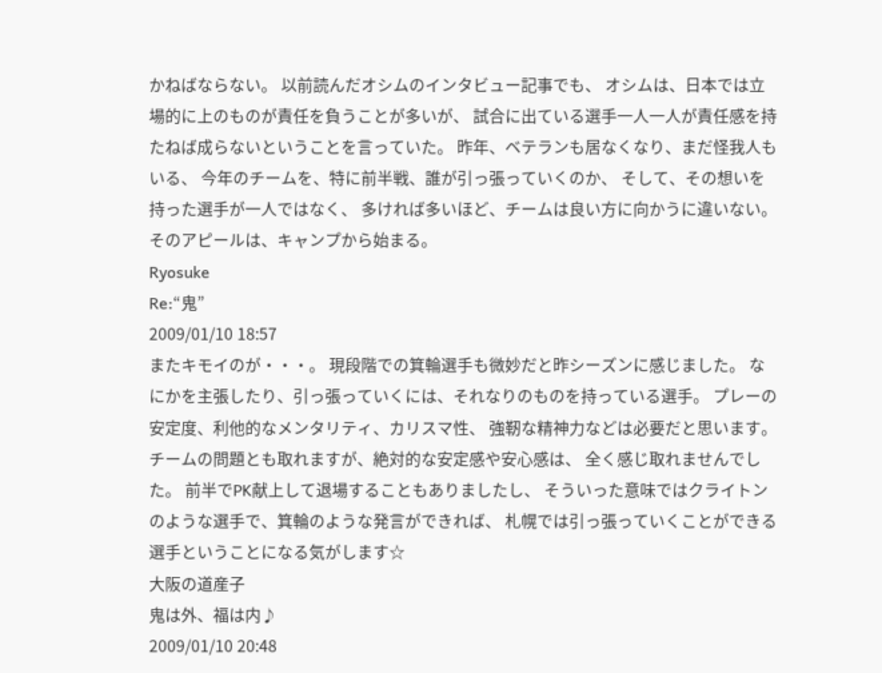かねばならない。 以前読んだオシムのインタビュー記事でも、 オシムは、日本では立場的に上のものが責任を負うことが多いが、 試合に出ている選手一人一人が責任感を持たねば成らないということを言っていた。 昨年、ベテランも居なくなり、まだ怪我人もいる、 今年のチームを、特に前半戦、誰が引っ張っていくのか、 そして、その想いを持った選手が一人ではなく、 多ければ多いほど、チームは良い方に向かうに違いない。 そのアピールは、キャンプから始まる。
Ryosuke
Re:“鬼”
2009/01/10 18:57
またキモイのが・・・。 現段階での箕輪選手も微妙だと昨シーズンに感じました。 なにかを主張したり、引っ張っていくには、それなりのものを持っている選手。 プレーの安定度、利他的なメンタリティ、カリスマ性、 強靭な精神力などは必要だと思います。 チームの問題とも取れますが、絶対的な安定感や安心感は、 全く感じ取れませんでした。 前半でPK献上して退場することもありましたし、 そういった意味ではクライトンのような選手で、箕輪のような発言ができれば、 札幌では引っ張っていくことができる選手ということになる気がします☆
大阪の道産子
鬼は外、福は内♪
2009/01/10 20:48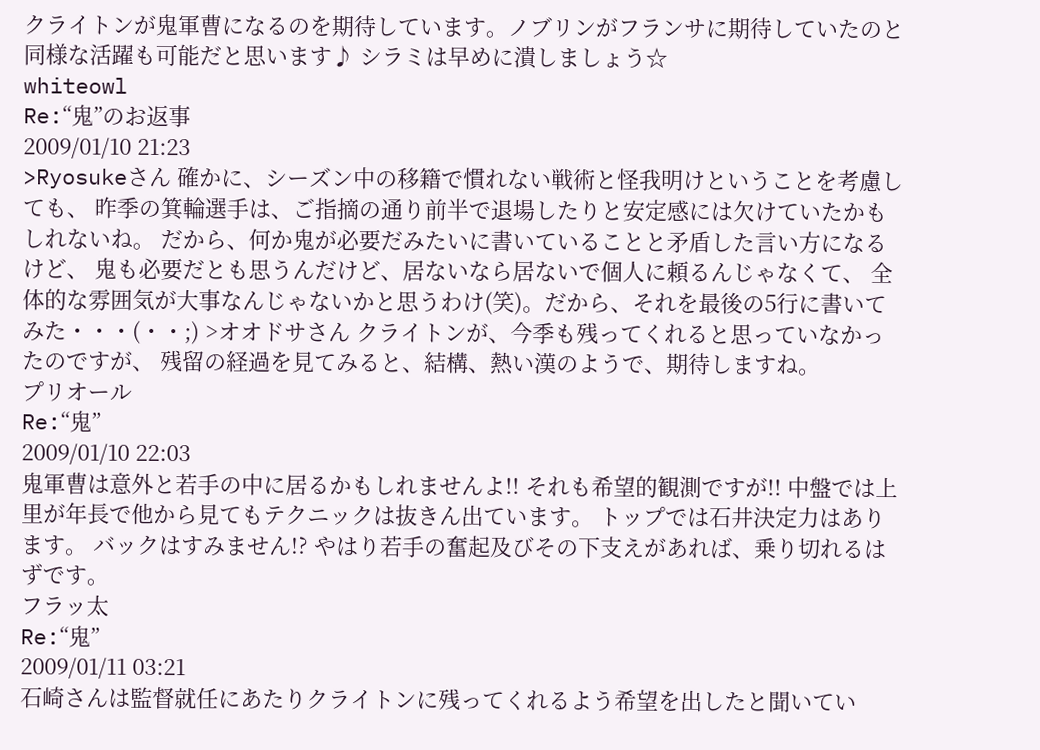クライトンが鬼軍曹になるのを期待しています。ノブリンがフランサに期待していたのと同様な活躍も可能だと思います♪ シラミは早めに潰しましょう☆
whiteowl
Re:“鬼”のお返事
2009/01/10 21:23
>Ryosukeさん 確かに、シーズン中の移籍で慣れない戦術と怪我明けということを考慮しても、 昨季の箕輪選手は、ご指摘の通り前半で退場したりと安定感には欠けていたかもしれないね。 だから、何か鬼が必要だみたいに書いていることと矛盾した言い方になるけど、 鬼も必要だとも思うんだけど、居ないなら居ないで個人に頼るんじゃなくて、 全体的な雰囲気が大事なんじゃないかと思うわけ(笑)。だから、それを最後の5行に書いてみた・・・(・・;) >オオドサさん クライトンが、今季も残ってくれると思っていなかったのですが、 残留の経過を見てみると、結構、熱い漢のようで、期待しますね。
プリオール
Re:“鬼”
2009/01/10 22:03
鬼軍曹は意外と若手の中に居るかもしれませんよ!! それも希望的観測ですが!! 中盤では上里が年長で他から見てもテクニックは抜きん出ています。 トップでは石井決定力はあります。 バックはすみません!? やはり若手の奮起及びその下支えがあれば、乗り切れるはずです。
フラッ太
Re:“鬼”
2009/01/11 03:21
石崎さんは監督就任にあたりクライトンに残ってくれるよう希望を出したと聞いてい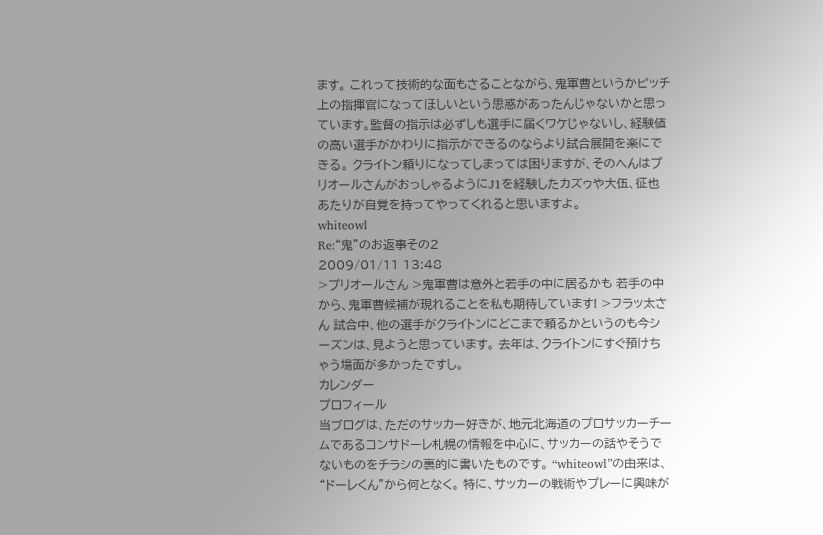ます。 これって技術的な面もさることながら、鬼軍曹というかピッチ上の指揮官になってほしいという思惑があったんじゃないかと思っています。監督の指示は必ずしも選手に届くワケじゃないし、経験値の高い選手がかわりに指示ができるのならより試合展開を楽にできる。 クライトン頼りになってしまっては困りますが、そのへんはプリオールさんがおっしゃるようにJ1を経験したカズゥや大伍、征也あたりが自覚を持ってやってくれると思いますよ。
whiteowl
Re:“鬼”のお返事その2
2009/01/11 13:48
>プリオールさん >鬼軍曹は意外と若手の中に居るかも 若手の中から、鬼軍曹候補が現れることを私も期待しています! >フラッ太さん 試合中、他の選手がクライトンにどこまで頼るかというのも今シーズンは、見ようと思っています。 去年は、クライトンにすぐ預けちゃう場面が多かったですし。
カレンダー
プロフィール
当ブログは、ただのサッカー好きが、地元北海道のプロサッカーチームであるコンサドーレ札幌の情報を中心に、サッカーの話やそうでないものをチラシの裏的に書いたものです。 “whiteowl”の由来は、“ドーレくん”から何となく。 特に、サッカーの戦術やプレーに興味が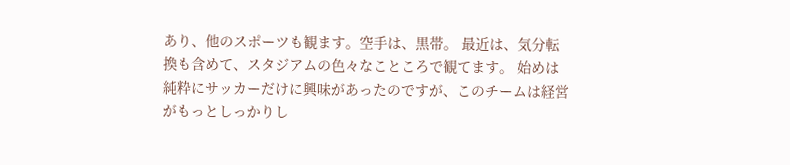あり、他のスポーツも観ます。空手は、黒帯。 最近は、気分転換も含めて、スタジアムの色々なこところで観てます。 始めは純粋にサッカーだけに興味があったのですが、このチームは経営がもっとしっかりし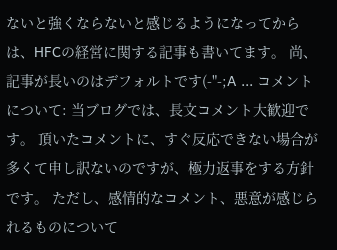ないと強くならないと感じるようになってからは、HFCの経営に関する記事も書いてます。 尚、記事が長いのはデフォルトです(-"-;A ... コメントについて: 当ブログでは、長文コメント大歓迎です。 頂いたコメントに、すぐ反応できない場合が多くて申し訳ないのですが、極力返事をする方針です。 ただし、感情的なコメント、悪意が感じられるものについて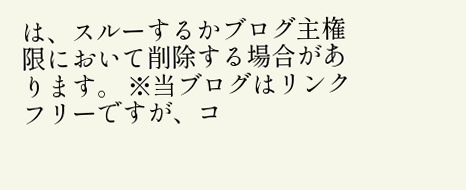は、スルーするかブログ主権限において削除する場合があります。 ※当ブログはリンクフリーですが、コ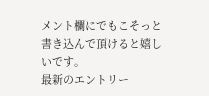メント欄にでもこそっと書き込んで頂けると嬉しいです。
最新のエントリー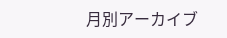月別アーカイブ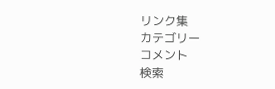リンク集
カテゴリー
コメント
検索